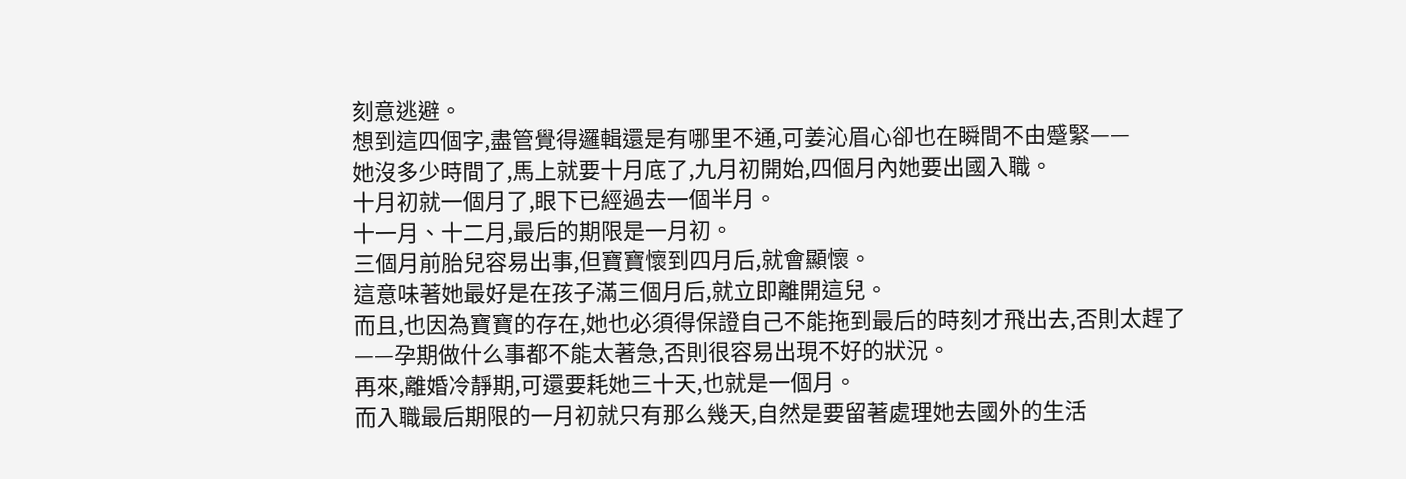刻意逃避。
想到這四個字,盡管覺得邏輯還是有哪里不通,可姜沁眉心卻也在瞬間不由蹙緊——
她沒多少時間了,馬上就要十月底了,九月初開始,四個月內她要出國入職。
十月初就一個月了,眼下已經過去一個半月。
十一月、十二月,最后的期限是一月初。
三個月前胎兒容易出事,但寶寶懷到四月后,就會顯懷。
這意味著她最好是在孩子滿三個月后,就立即離開這兒。
而且,也因為寶寶的存在,她也必須得保證自己不能拖到最后的時刻才飛出去,否則太趕了——孕期做什么事都不能太著急,否則很容易出現不好的狀況。
再來,離婚冷靜期,可還要耗她三十天,也就是一個月。
而入職最后期限的一月初就只有那么幾天,自然是要留著處理她去國外的生活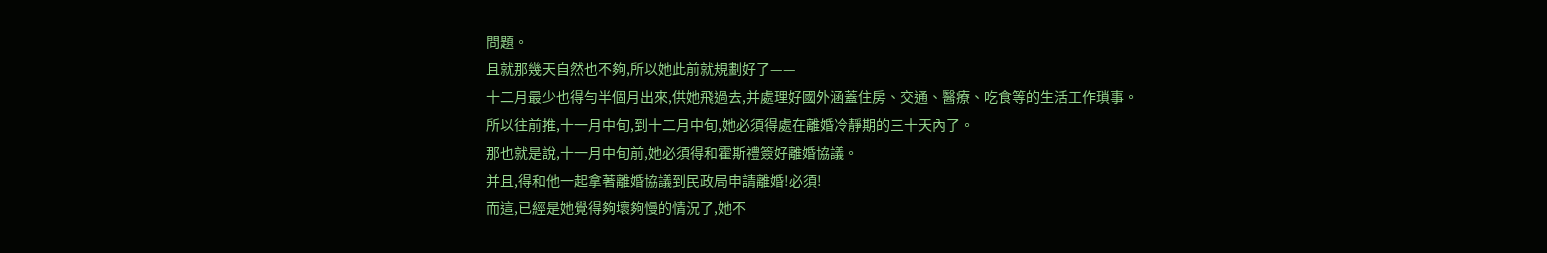問題。
且就那幾天自然也不夠,所以她此前就規劃好了——
十二月最少也得勻半個月出來,供她飛過去,并處理好國外涵蓋住房、交通、醫療、吃食等的生活工作瑣事。
所以往前推,十一月中旬,到十二月中旬,她必須得處在離婚冷靜期的三十天內了。
那也就是說,十一月中旬前,她必須得和霍斯禮簽好離婚協議。
并且,得和他一起拿著離婚協議到民政局申請離婚!必須!
而這,已經是她覺得夠壞夠慢的情況了,她不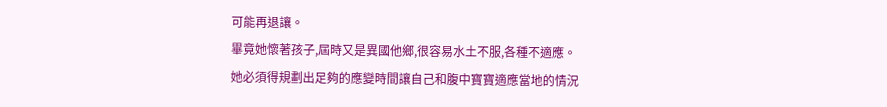可能再退讓。
畢竟她懷著孩子,屆時又是異國他鄉,很容易水土不服,各種不適應。
她必須得規劃出足夠的應變時間讓自己和腹中寶寶適應當地的情況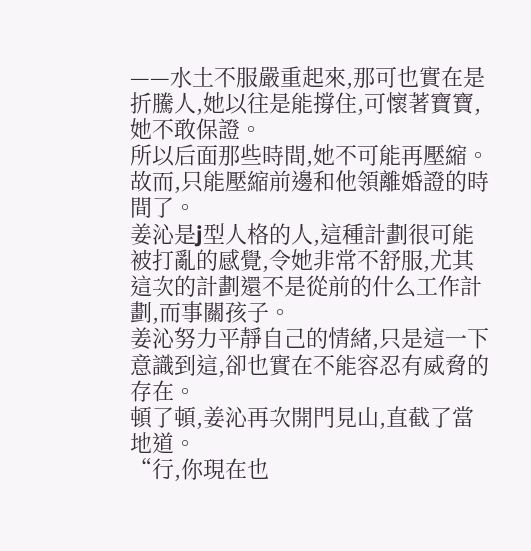——水土不服嚴重起來,那可也實在是折騰人,她以往是能撐住,可懷著寶寶,她不敢保證。
所以后面那些時間,她不可能再壓縮。
故而,只能壓縮前邊和他領離婚證的時間了。
姜沁是j型人格的人,這種計劃很可能被打亂的感覺,令她非常不舒服,尤其這次的計劃還不是從前的什么工作計劃,而事關孩子。
姜沁努力平靜自己的情緒,只是這一下意識到這,卻也實在不能容忍有威脅的存在。
頓了頓,姜沁再次開門見山,直截了當地道。
“行,你現在也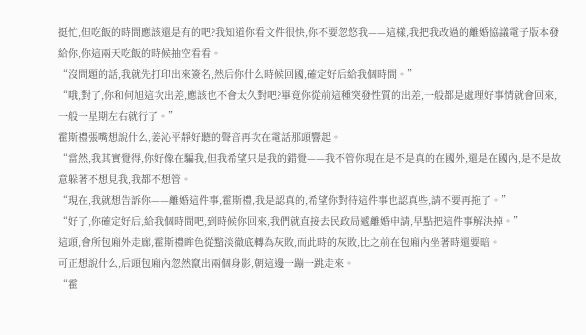挺忙,但吃飯的時間應該還是有的吧?我知道你看文件很快,你不要忽悠我——這樣,我把我改過的離婚協議電子版本發給你,你這兩天吃飯的時候抽空看看。
“沒問題的話,我就先打印出來簽名,然后你什么時候回國,確定好后給我個時間。”
“哦,對了,你和何旭這次出差,應該也不會太久對吧?畢竟你從前這種突發性質的出差,一般都是處理好事情就會回來,一般一星期左右就行了。”
霍斯禮張嘴想說什么,姜沁平靜好聽的聲音再次在電話那頭響起。
“當然,我其實覺得,你好像在騙我,但我希望只是我的錯覺——我不管你現在是不是真的在國外,還是在國內,是不是故意躲著不想見我,我都不想管。
“現在,我就想告訴你——離婚這件事,霍斯禮,我是認真的,希望你對待這件事也認真些,請不要再拖了。”
“好了,你確定好后,給我個時間吧,到時候你回來,我們就直接去民政局遞離婚申請,早點把這件事解決掉。”
這頭,會所包廂外走廊,霍斯禮眸色從黯淡徹底轉為灰敗,而此時的灰敗,比之前在包廂內坐著時還要暗。
可正想說什么,后頭包廂內忽然竄出兩個身影,朝這邊一蹦一跳走來。
“霍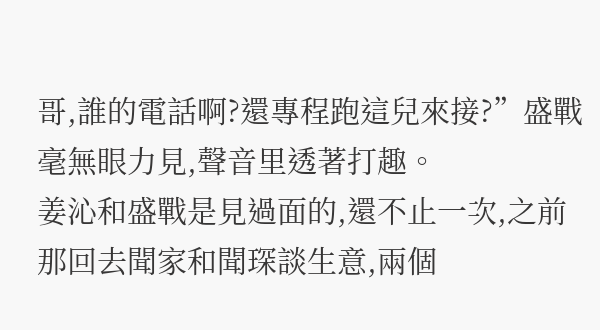哥,誰的電話啊?還專程跑這兒來接?”盛戰毫無眼力見,聲音里透著打趣。
姜沁和盛戰是見過面的,還不止一次,之前那回去聞家和聞琛談生意,兩個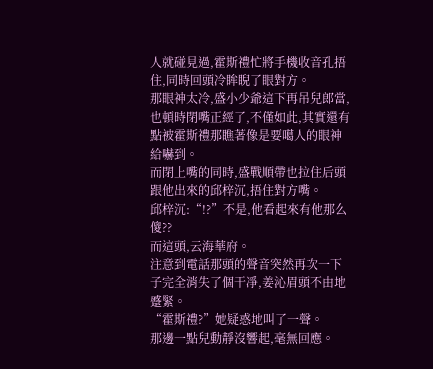人就碰見過,霍斯禮忙將手機收音孔捂住,同時回頭冷眸睨了眼對方。
那眼神太冷,盛小少爺這下再吊兒郎當,也頓時閉嘴正經了,不僅如此,其實還有點被霍斯禮那瞧著像是要噶人的眼神給嚇到。
而閉上嘴的同時,盛戰順帶也拉住后頭跟他出來的邱梓沉,捂住對方嘴。
邱梓沉:“!?”不是,他看起來有他那么傻??
而這頭,云海華府。
注意到電話那頭的聲音突然再次一下子完全消失了個干凈,姜沁眉頭不由地蹙緊。
“霍斯禮?”她疑惑地叫了一聲。
那邊一點兒動靜沒響起,毫無回應。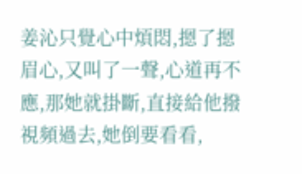姜沁只覺心中煩悶,摁了摁眉心,又叫了一聲,心道再不應,那她就掛斷,直接給他撥視頻過去,她倒要看看,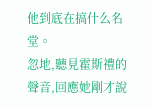他到底在搞什么名堂。
忽地,聽見霍斯禮的聲音,回應她剛才說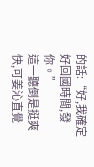的話:“好,我確定好回國時間,發你。”
這一聽倒是挺爽快,可姜沁直覺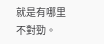就是有哪里不對勁。